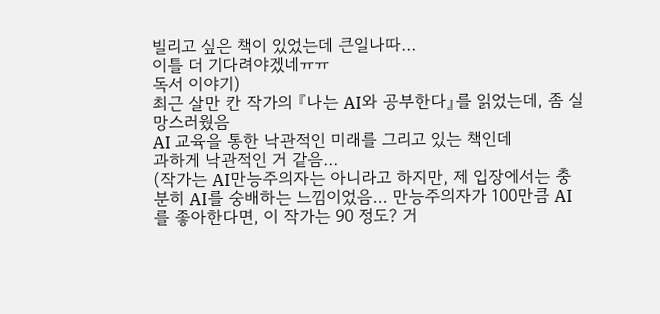빌리고 싶은 책이 있었는데 큰일나따…
이틀 더 기다려야겠네ㅠㅠ
독서 이야기)
최근 살만 칸 작가의 『나는 AI와 공부한다』를 읽었는데, 좀 실망스러웠음
AI 교육을 통한 낙관적인 미래를 그리고 있는 책인데
과하게 낙관적인 거 같음…
(작가는 AI만능주의자는 아니라고 하지만, 제 입장에서는 충분히 AI를 숭배하는 느낌이었음… 만능주의자가 100만큼 AI를 좋아한다면, 이 작가는 90 정도? 거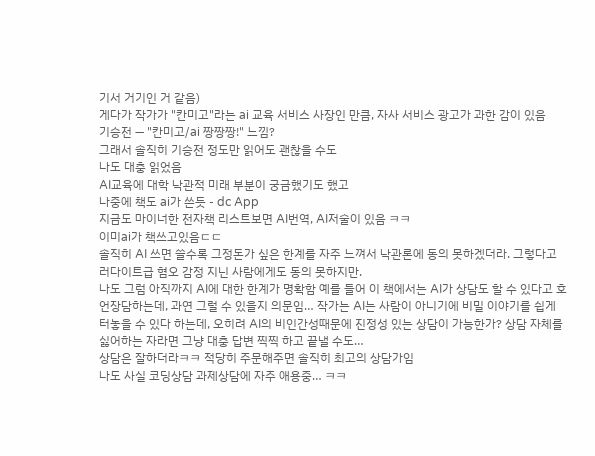기서 거기인 거 같음)
게다가 작가가 "칸미고"라는 ai 교육 서비스 사장인 만큼, 자사 서비스 광고가 과한 감이 있음
기승전 — "칸미고/ai 짱짱짱!" 느낌?
그래서 솔직히 기승전 정도만 읽어도 괜찮을 수도
나도 대충 읽었음
AI교육에 대학 낙관적 미래 부분이 궁금했기도 했고
나중에 책도 ai가 쓴듯 - dc App
지금도 마이너한 전자책 리스트보면 AI번역, AI저술이 있음 ㅋㅋ
이미ai가 책쓰고있음ㄷㄷ
솔직히 AI 쓰면 쓸수록 그정돈가 싶은 한계를 자주 느껴서 낙관론에 동의 못하겠더라. 그렇다고 러다이트급 혐오 감정 지닌 사람에게도 동의 못하지만.
나도 그럼 아직까지 AI에 대한 한계가 명확함 예를 들어 이 책에서는 AI가 상담도 할 수 있다고 호언장담하는데, 과연 그럴 수 있을지 의문임… 작가는 AI는 사람이 아니기에 비밀 이야기를 쉽게 터놓을 수 있다 하는데, 오히려 AI의 비인간성때문에 진정성 있는 상담이 가능한가? 상담 자체를 싫어하는 자라면 그냥 대충 답변 찍찍 하고 끝낼 수도…
상담은 잘하더라ㅋㅋ 적당히 주문해주면 솔직히 최고의 상담가임
나도 사실 코딩상담 과제상담에 자주 애용중… ㅋㅋ